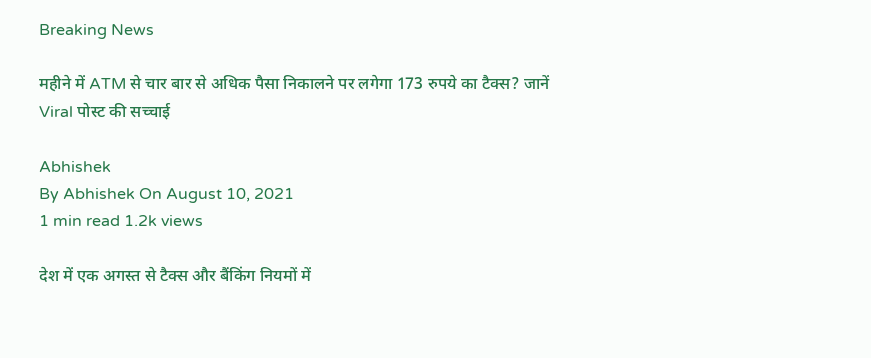Breaking News

महीने में ATM से चार बार से अधिक पैसा निकालने पर लगेगा 173 रुपये का टैक्स? जानें Viral पोस्ट की सच्चाई

Abhishek
By Abhishek On August 10, 2021
1 min read 1.2k views

देश में एक अगस्त से टैक्स और बैंकिंग नियमों में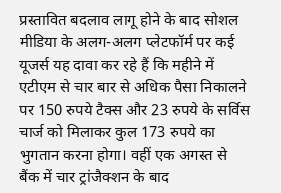प्रस्तावित बदलाव लागू होने के बाद सोशल मीडिया के अलग-अलग प्लेटफॉर्म पर कई यूजर्स यह दावा कर रहे हैं कि महीने में एटीएम से चार बार से अधिक पैसा निकालने पर 150 रुपये टैक्स और 23 रुपये के सर्विस चार्ज को मिलाकर कुल 173 रुपये का भुगतान करना होगा। वहीं एक अगस्त से बैंक में चार ट्रांजैक्शन के बाद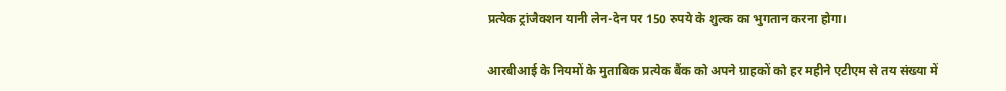प्रत्येक ट्रांजैक्शन यानी लेन-देन पर 150 रुपये के शुल्क का भुगतान करना होगा।

आरबीआई के नियमों के मुताबिक प्रत्येक बैंक को अपने ग्राहकों को हर महीने एटीएम से तय संख्या में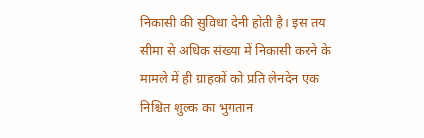निकासी की सुविधा देनी होती है। इस तय सीमा से अधिक संख्या में निकासी करने के मामले में ही ग्राहकों को प्रति लेनदेन एक निश्चित शुल्क का भुगतान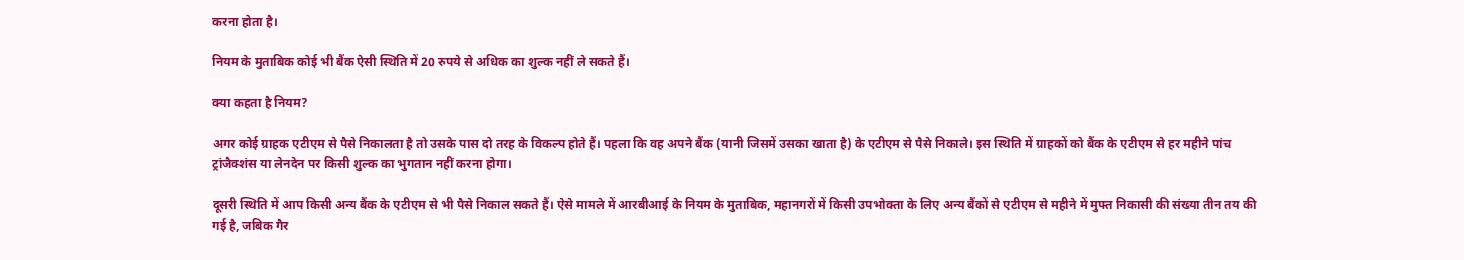करना होता है।

नियम के मुताबिक कोई भी बैंक ऐसी स्थिति में 20 रुपये से अधिक का शुल्क नहीं ले सकते हैं।

क्या कहता है नियम?

अगर कोई ग्राहक एटीएम से पैसे निकालता है तो उसके पास दो तरह के विकल्प होते हैं। पहला कि वह अपने बैंक (यानी जिसमें उसका खाता है) के एटीएम से पैसे निकाले। इस स्थिति में ग्राहकों को बैंक के एटीएम से हर महीने पांच ट्रांजैक्शंस या लेनदेन पर किसी शुल्क का भुगतान नहीं करना होगा।

दूसरी स्थिति में आप किसी अन्य बैंक के एटीएम से भी पैसे निकाल सकते हैं। ऐसे मामले में आरबीआई के नियम के मुताबिक, महानगरों में किसी उपभोक्ता के लिए अन्य बैंकों से एटीएम से महीने में मुफ्त निकासी की संख्या तीन तय की गई है, जबिक गैर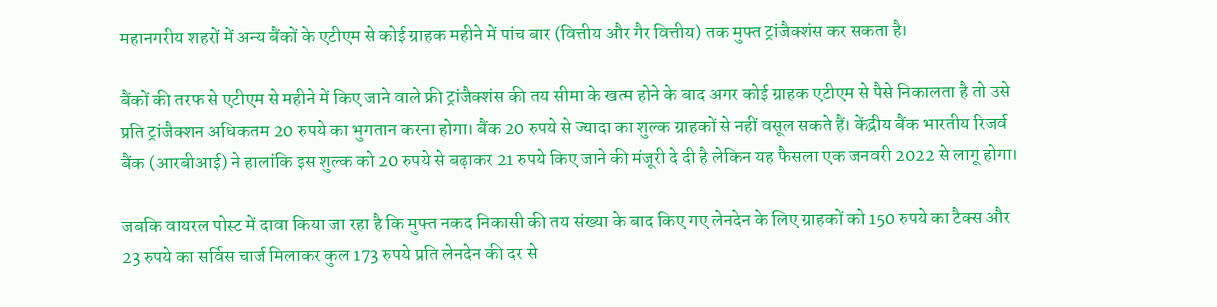महानगरीय शहरों में अन्य बैंकों के एटीएम से कोई ग्राहक महीने में पांच बार (वित्तीय और गैर वित्तीय) तक मुफ्त ट्रांजैक्शंस कर सकता है।

बैंकों की तरफ से एटीएम से महीने में किए जाने वाले फ्री ट्रांजैक्शंस की तय सीमा के खत्म होने के बाद अगर कोई ग्राहक एटीएम से पैसे निकालता है तो उसे प्रति ट्रांजैक्शन अधिकतम 20 रुपये का भुगतान करना होगा। बैंक 20 रुपये से ज्यादा का शुल्क ग्राहकों से नहीं वसूल सकते हैं। केंद्रीय बैंक भारतीय रिजर्व बैंक (आरबीआई) ने हालांकि इस शुल्क को 20 रुपये से बढ़ाकर 21 रुपये किए जाने की मंजूरी दे दी है लेकिन यह फैसला एक जनवरी 2022 से लागू होगा।

जबकि वायरल पोस्ट में दावा किया जा रहा है कि मुफ्त नकद निकासी की तय संख्या के बाद किए गए लेनदेन के लिए ग्राहकों को 150 रुपये का टैक्स और 23 रुपये का सर्विस चार्ज मिलाकर कुल 173 रुपये प्रति लेनदेन की दर से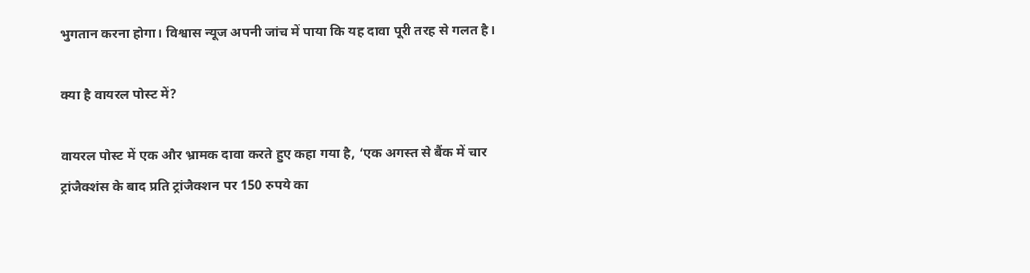भुगतान करना होगा। विश्वास न्यूज अपनी जांच में पाया कि यह दावा पूरी तरह से गलत है।

क्या है वायरल पोस्ट में?

वायरल पोस्ट में एक और भ्रामक दावा करते हुए कहा गया है, ‘एक अगस्त से बैंक में चार ट्रांजैक्शंस के बाद प्रति ट्रांजैक्शन पर 150 रुपये का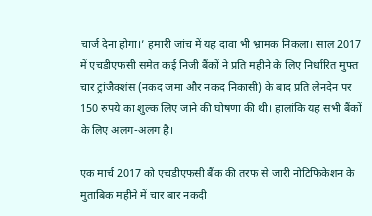चार्ज देना होगा।’ हमारी जांच में यह दावा भी भ्रामक निकला। साल 2017 में एचडीएफसी समेत कई निजी बैंकों ने प्रति महीने के लिए निर्धारित मुफ्त चार ट्रांजैक्शंस (नकद जमा और नकद निकासी) के बाद प्रति लेनदेन पर 150 रुपये का शुल्क लिए जाने की घोषणा की थी। हालांकि यह सभी बैंकों के लिए अलग-अलग है।

एक मार्च 2017 को एचडीएफसी बैंक की तरफ से जारी नोटिफिकेशन के मुताबिक महीने में चार बार नकदी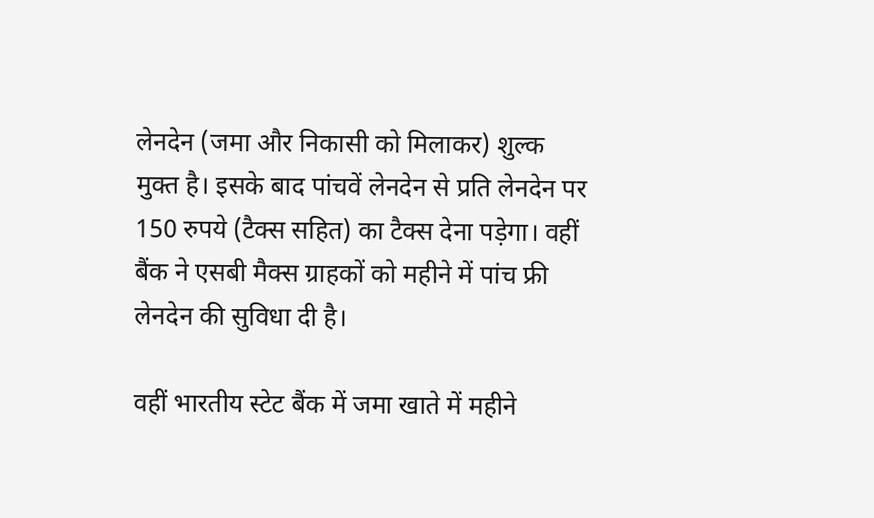लेनदेन (जमा और निकासी को मिलाकर) शुल्क मुक्त है। इसके बाद पांचवें लेनदेन से प्रति लेनदेन पर 150 रुपये (टैक्स सहित) का टैक्स देना पड़ेगा। वहीं बैंक ने एसबी मैक्स ग्राहकों को महीने में पांच फ्री लेनदेन की सुविधा दी है।

वहीं भारतीय स्टेट बैंक में जमा खाते में महीने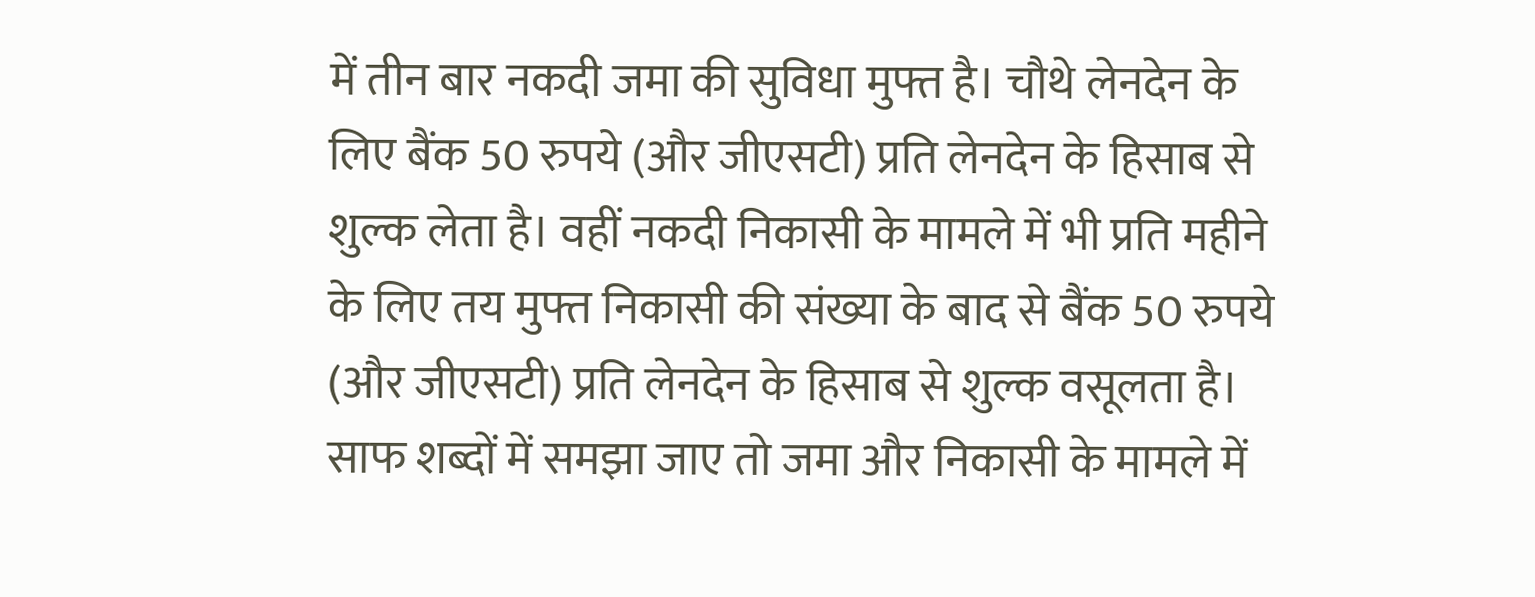में तीन बार नकदी जमा की सुविधा मुफ्त है। चौथे लेनदेन के लिए बैंक 50 रुपये (और जीएसटी) प्रति लेनदेन के हिसाब से शुल्क लेता है। वहीं नकदी निकासी के मामले में भी प्रति महीने के लिए तय मुफ्त निकासी की संख्या के बाद से बैंक 50 रुपये (और जीएसटी) प्रति लेनदेन के हिसाब से शुल्क वसूलता है। साफ शब्दों में समझा जाए तो जमा और निकासी के मामले में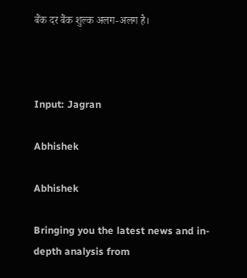बैंक दर बैंक शुल्क अलग-अलग है।



Input: Jagran

Abhishek

Abhishek

Bringing you the latest news and in-depth analysis from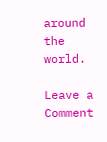around the world.

Leave a Comment